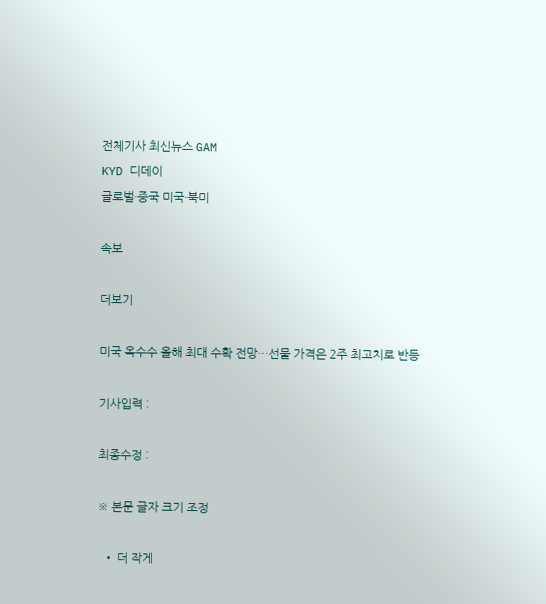전체기사 최신뉴스 GAM
KYD 디데이
글로벌·중국 미국·북미

속보

더보기

미국 옥수수 올해 최대 수확 전망…선물 가격은 2주 최고치로 반등

기사입력 :

최종수정 :

※ 본문 글자 크기 조정

  • 더 작게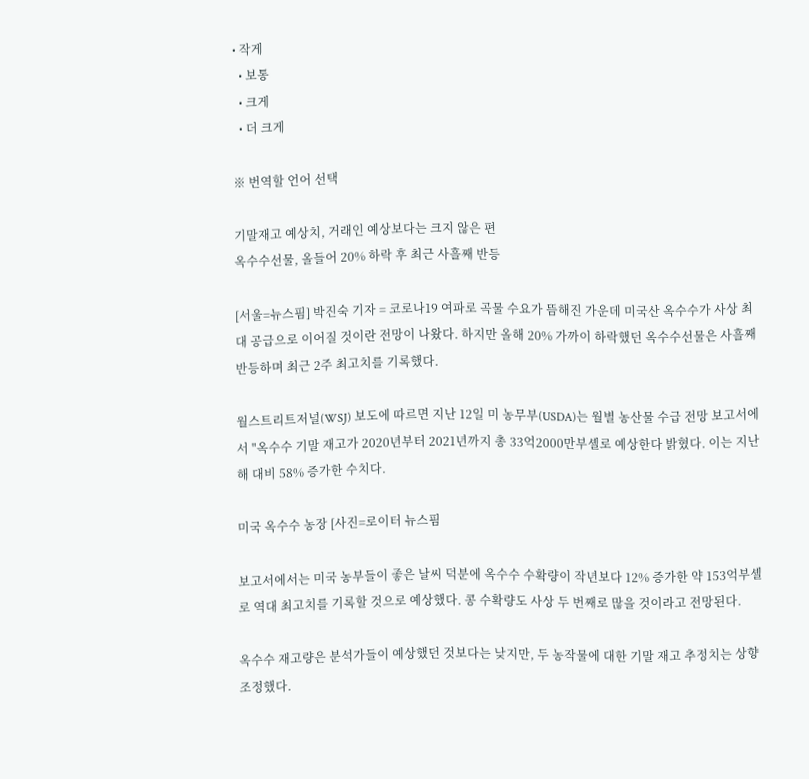• 작게
  • 보통
  • 크게
  • 더 크게

※ 번역할 언어 선택

기말재고 예상치, 거래인 예상보다는 크지 않은 편
옥수수선물, 올들어 20% 하락 후 최근 사흘째 반등

[서울=뉴스핌] 박진숙 기자 = 코로나19 여파로 곡물 수요가 뜸해진 가운데 미국산 옥수수가 사상 최대 공급으로 이어질 것이란 전망이 나왔다. 하지만 올해 20% 가까이 하락했던 옥수수선물은 사흘째 반등하며 최근 2주 최고치를 기록했다.

월스트리트저널(WSJ) 보도에 따르면 지난 12일 미 농무부(USDA)는 월별 농산물 수급 전망 보고서에서 "옥수수 기말 재고가 2020년부터 2021년까지 총 33억2000만부셸로 예상한다 밝혔다. 이는 지난해 대비 58% 증가한 수치다.

미국 옥수수 농장 [사진=로이터 뉴스핌

보고서에서는 미국 농부들이 좋은 날씨 덕분에 옥수수 수확량이 작년보다 12% 증가한 약 153억부셸로 역대 최고치를 기록할 것으로 예상했다. 콩 수확량도 사상 두 번째로 많을 것이라고 전망된다.

옥수수 재고량은 분석가들이 예상했던 것보다는 낮지만, 두 농작물에 대한 기말 재고 추정치는 상향 조정했다.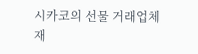시카코의 선물 거래업체 재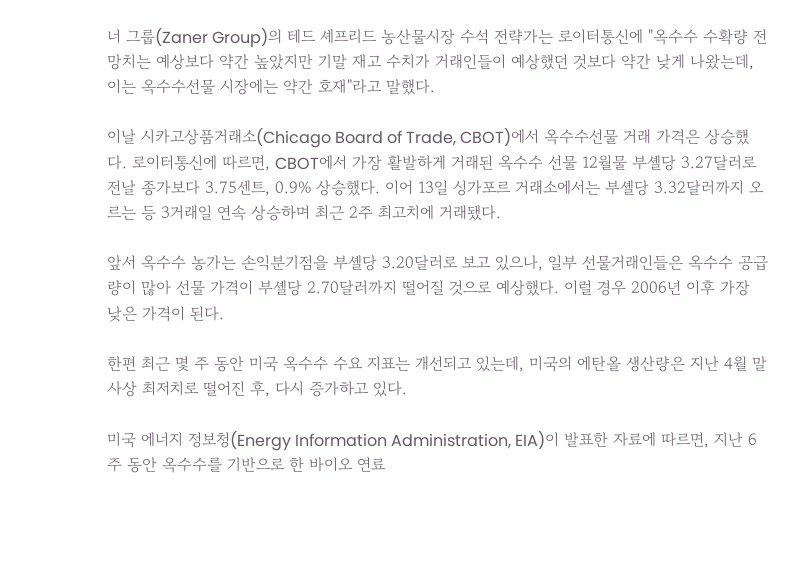너 그룹(Zaner Group)의 테드 셰프리드 농산물시장 수석 전략가는 로이터통신에 "옥수수 수확량 전망치는 예상보다 약간 높았지만 기말 재고 수치가 거래인들이 예상했던 것보다 약간 낮게 나왔는데, 이는 옥수수선물 시장에는 약간 호재"라고 말했다.

이날 시카고상품거래소(Chicago Board of Trade, CBOT)에서 옥수수선물 거래 가격은 상승했다. 로이터통신에 따르면, CBOT에서 가장 활발하게 거래된 옥수수 선물 12월물 부셸당 3.27달러로 전날 종가보다 3.75센트, 0.9% 상승했다. 이어 13일 싱가포르 거래소에서는 부셸당 3.32달러까지 오르는 등 3거래일 연속 상승하며 최근 2주 최고치에 거래됐다.

앞서 옥수수 농가는 손익분기점을 부셸당 3.20달러로 보고 있으나, 일부 선물거래인들은 옥수수 공급량이 많아 선물 가격이 부셸당 2.70달러까지 떨어질 것으로 예상했다. 이럴 경우 2006년 이후 가장 낮은 가격이 된다.

한편 최근 몇 주 동안 미국 옥수수 수요 지표는 개선되고 있는데, 미국의 에탄올 생산량은 지난 4월 말 사상 최저치로 떨어진 후, 다시 증가하고 있다.

미국 에너지 정보청(Energy Information Administration, EIA)이 발표한 자료에 따르면, 지난 6주 동안 옥수수를 기반으로 한 바이오 연료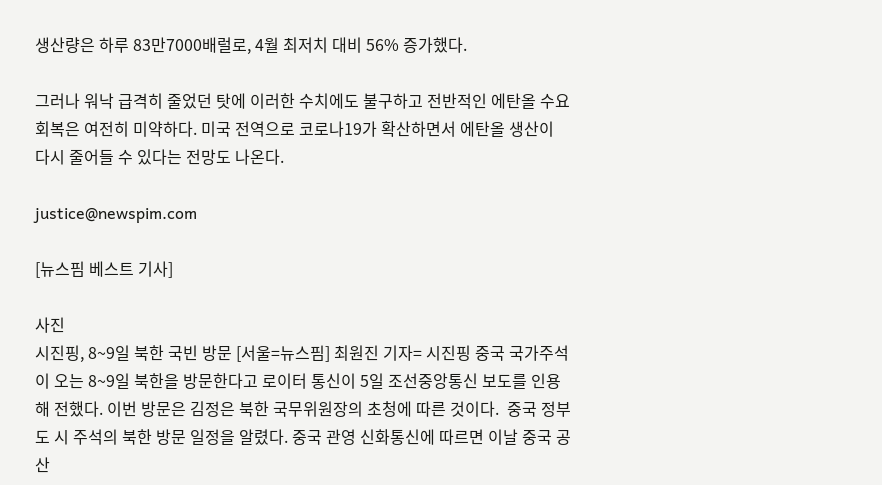생산량은 하루 83만7000배럴로, 4월 최저치 대비 56% 증가했다.

그러나 워낙 급격히 줄었던 탓에 이러한 수치에도 불구하고 전반적인 에탄올 수요 회복은 여전히 미약하다. 미국 전역으로 코로나19가 확산하면서 에탄올 생산이 다시 줄어들 수 있다는 전망도 나온다.

justice@newspim.com

[뉴스핌 베스트 기사]

사진
시진핑, 8~9일 북한 국빈 방문 [서울=뉴스핌] 최원진 기자= 시진핑 중국 국가주석이 오는 8~9일 북한을 방문한다고 로이터 통신이 5일 조선중앙통신 보도를 인용해 전했다. 이번 방문은 김정은 북한 국무위원장의 초청에 따른 것이다.  중국 정부도 시 주석의 북한 방문 일정을 알렸다. 중국 관영 신화통신에 따르면 이날 중국 공산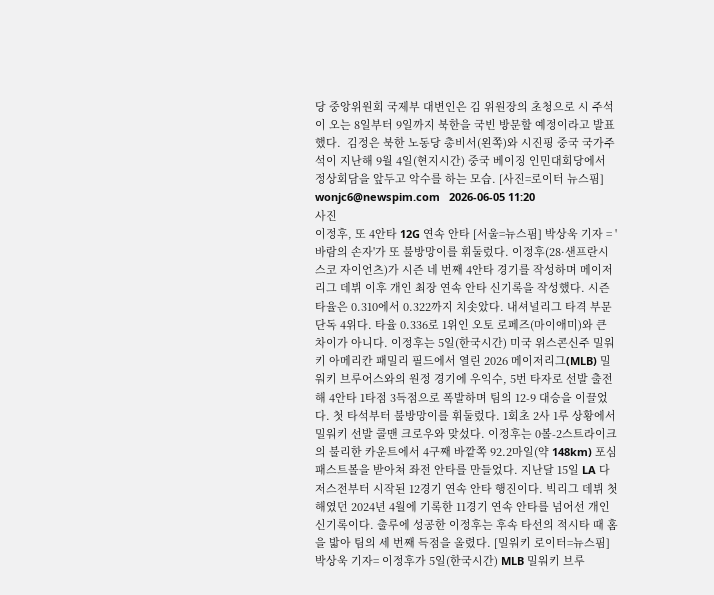당 중앙위원회 국제부 대변인은 김 위원장의 초청으로 시 주석이 오는 8일부터 9일까지 북한을 국빈 방문할 예정이라고 발표했다.  김정은 북한 노동당 총비서(왼쪽)와 시진핑 중국 국가주석이 지난해 9월 4일(현지시간) 중국 베이징 인민대회당에서 정상회담을 앞두고 악수를 하는 모습. [사진=로이터 뉴스핌] wonjc6@newspim.com   2026-06-05 11:20
사진
이정후, 또 4안타 12G 연속 안타 [서울=뉴스핌] 박상욱 기자 = '바람의 손자'가 또 불방망이를 휘둘렀다. 이정후(28·샌프란시스코 자이언츠)가 시즌 네 번째 4안타 경기를 작성하며 메이저리그 데뷔 이후 개인 최장 연속 안타 신기록을 작성했다. 시즌 타율은 0.310에서 0.322까지 치솟았다. 내셔널리그 타격 부문 단독 4위다. 타율 0.336로 1위인 오토 로페즈(마이애미)와 큰 차이가 아니다. 이정후는 5일(한국시간) 미국 위스콘신주 밀워키 아메리칸 패밀리 필드에서 열린 2026 메이저리그(MLB) 밀워키 브루어스와의 원정 경기에 우익수, 5번 타자로 선발 출전해 4안타 1타점 3득점으로 폭발하며 팀의 12-9 대승을 이끌었다. 첫 타석부터 불방망이를 휘둘렀다. 1회초 2사 1루 상황에서 밀워키 선발 콜맨 크로우와 맞섰다. 이정후는 0볼-2스트라이크의 불리한 카운트에서 4구째 바깥쪽 92.2마일(약 148km) 포심 패스트볼을 받아쳐 좌전 안타를 만들었다. 지난달 15일 LA 다저스전부터 시작된 12경기 연속 안타 행진이다. 빅리그 데뷔 첫해였던 2024년 4월에 기록한 11경기 연속 안타를 넘어선 개인 신기록이다. 출루에 성공한 이정후는 후속 타선의 적시타 때 홈을 밟아 팀의 세 번째 득점을 올렸다. [밀워키 로이터=뉴스핌] 박상욱 기자= 이정후가 5일(한국시간) MLB 밀워키 브루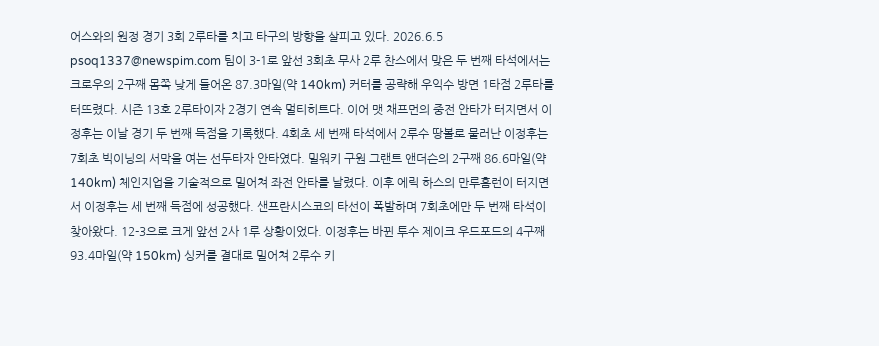어스와의 원정 경기 3회 2루타를 치고 타구의 방향을 살피고 있다. 2026.6.5 psoq1337@newspim.com 팀이 3-1로 앞선 3회초 무사 2루 찬스에서 맞은 두 번째 타석에서는 크로우의 2구째 몸쪽 낮게 들어온 87.3마일(약 140km) 커터를 공략해 우익수 방면 1타점 2루타를 터뜨렸다. 시즌 13호 2루타이자 2경기 연속 멀티히트다. 이어 맷 채프먼의 중전 안타가 터지면서 이정후는 이날 경기 두 번째 득점을 기록했다. 4회초 세 번째 타석에서 2루수 땅볼로 물러난 이정후는 7회초 빅이닝의 서막을 여는 선두타자 안타였다. 밀워키 구원 그랜트 앤더슨의 2구째 86.6마일(약 140km) 체인지업을 기술적으로 밀어쳐 좌전 안타를 날렸다. 이후 에릭 하스의 만루홈런이 터지면서 이정후는 세 번째 득점에 성공했다. 샌프란시스코의 타선이 폭발하며 7회초에만 두 번째 타석이 찾아왔다. 12-3으로 크게 앞선 2사 1루 상황이었다. 이정후는 바뀐 투수 제이크 우드포드의 4구째 93.4마일(약 150km) 싱커를 결대로 밀어쳐 2루수 키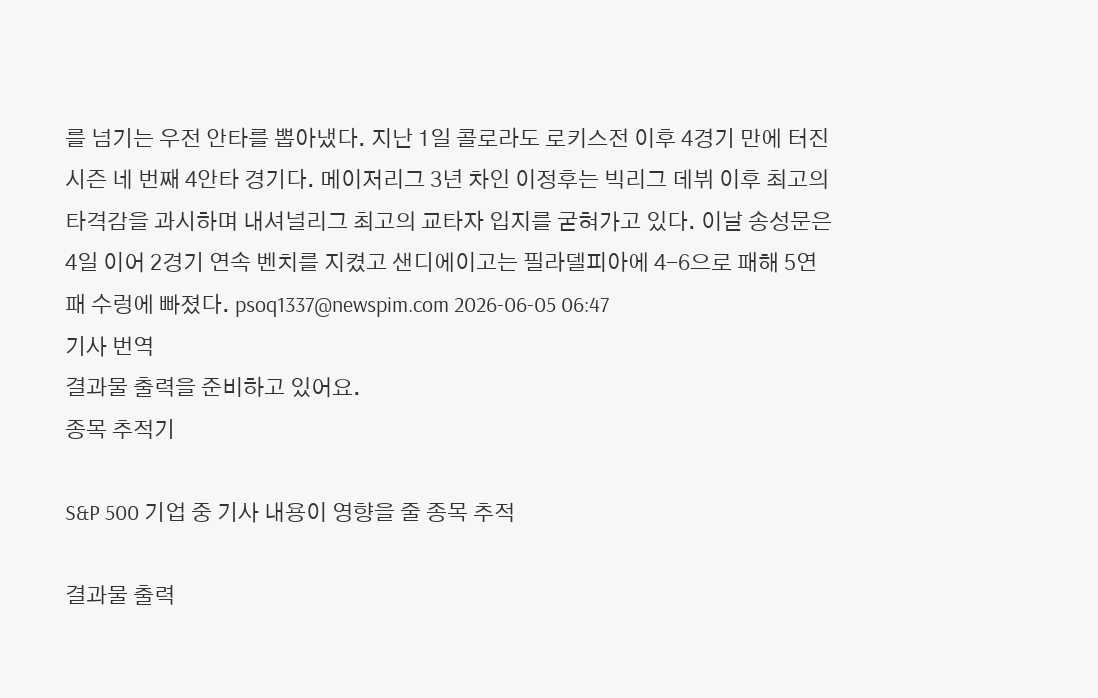를 넘기는 우전 안타를 뽑아냈다. 지난 1일 콜로라도 로키스전 이후 4경기 만에 터진 시즌 네 번째 4안타 경기다. 메이저리그 3년 차인 이정후는 빅리그 데뷔 이후 최고의 타격감을 과시하며 내셔널리그 최고의 교타자 입지를 굳혀가고 있다. 이날 송성문은 4일 이어 2경기 연속 벤치를 지켰고 샌디에이고는 필라델피아에 4-6으로 패해 5연패 수렁에 빠졌다. psoq1337@newspim.com 2026-06-05 06:47
기사 번역
결과물 출력을 준비하고 있어요.
종목 추적기

S&P 500 기업 중 기사 내용이 영향을 줄 종목 추적

결과물 출력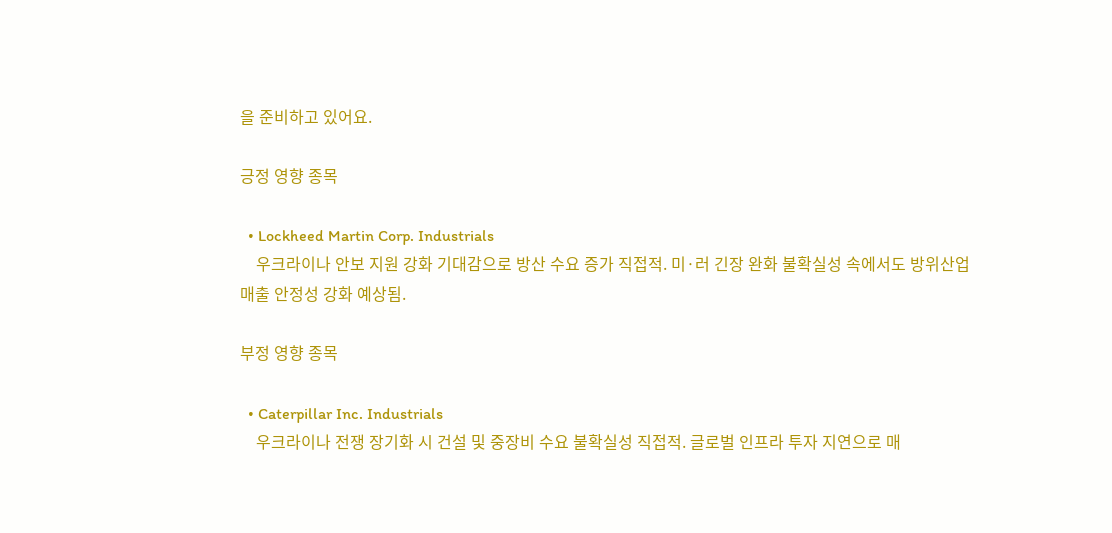을 준비하고 있어요.

긍정 영향 종목

  • Lockheed Martin Corp. Industrials
    우크라이나 안보 지원 강화 기대감으로 방산 수요 증가 직접적. 미·러 긴장 완화 불확실성 속에서도 방위산업 매출 안정성 강화 예상됨.

부정 영향 종목

  • Caterpillar Inc. Industrials
    우크라이나 전쟁 장기화 시 건설 및 중장비 수요 불확실성 직접적. 글로벌 인프라 투자 지연으로 매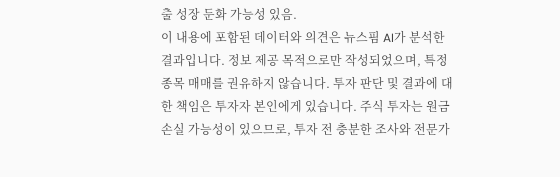출 성장 둔화 가능성 있음.
이 내용에 포함된 데이터와 의견은 뉴스핌 AI가 분석한 결과입니다. 정보 제공 목적으로만 작성되었으며, 특정 종목 매매를 권유하지 않습니다. 투자 판단 및 결과에 대한 책임은 투자자 본인에게 있습니다. 주식 투자는 원금 손실 가능성이 있으므로, 투자 전 충분한 조사와 전문가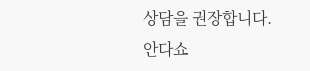상담을 권장합니다.
안다쇼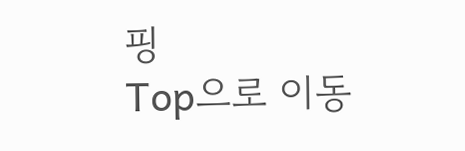핑
Top으로 이동